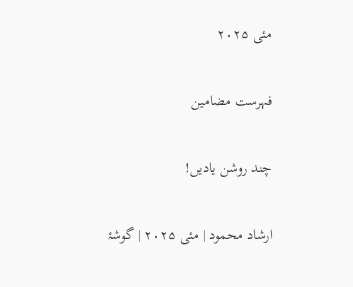مئی ۲۰۲۵

فہرست مضامین

چند روشن یادیں!

ارشاد محمود | مئی ۲۰۲۵ | گوشۂ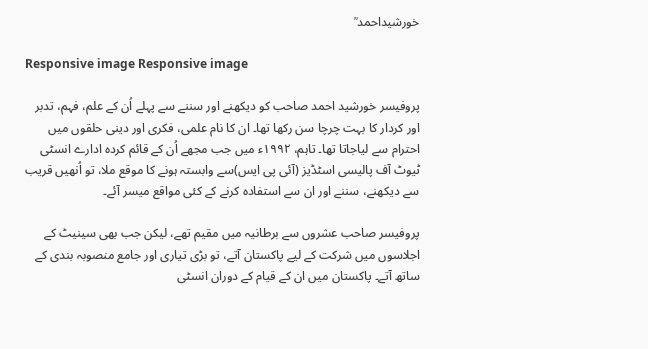خورشیداحمد ؒ

Responsive image Responsive image

پروفیسر خورشید احمد صاحب کو دیکھنے اور سننے سے پہلے اُن کے علم، فہم، تدبر اور کردار کا بہت چرچا سن رکھا تھا۔ ان کا نام علمی، فکری اور دینی حلقوں میں احترام سے لیاجاتا تھا۔ تاہم، ۱۹۹۲ء میں جب مجھے اُن کے قائم کردہ ادارے انسٹی ٹیوٹ آف پالیسی اسٹڈیز (آئی پی ایس)سے وابستہ ہونے کا موقع ملا، تو اُنھیں قریب سے دیکھنے، سننے اور ان سے استفادہ کرنے کے کئی مواقع میسر آئے۔

پروفیسر صاحب عشروں سے برطانیہ میں مقیم تھے، لیکن جب بھی سینیٹ کے اجلاسوں میں شرکت کے لیے پاکستان آتے، تو بڑی تیاری اور جامع منصوبہ بندی کے ساتھ آتے۔ پاکستان میں ان کے قیام کے دوران انسٹی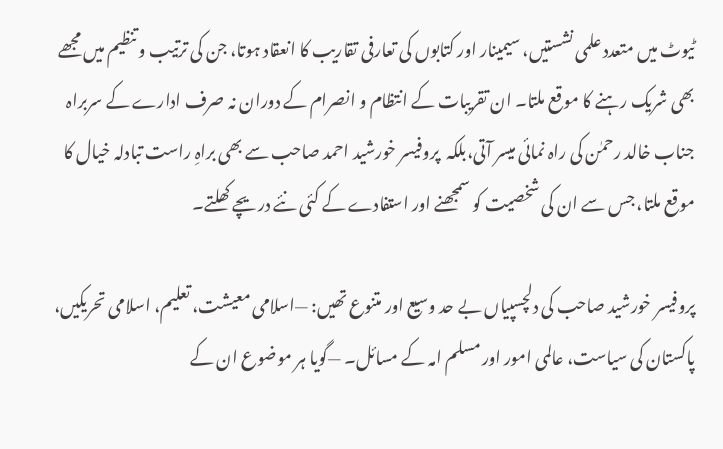ٹیوٹ میں متعدد علمی نشستیں، سیمینار اور کتابوں کی تعارفی تقاریب کا انعقاد ہوتا، جن کی ترتیب و تنظیم میں مجھے بھی شریک رہنے کا موقع ملتا۔ ان تقریبات کے انتظام و انصرام کے دوران نہ صرف ادارے کے سربراہ جناب خالد رحمٰن کی راہ نمائی میسر آتی،بلکہ  پروفیسر خورشید احمد صاحب سے بھی براہِ راست تبادلہ خیال کا موقع ملتا، جس سے ان کی شخصیت کو سمجھنے اور استفادے کے کئی نئے دریچے کھلتے۔

پروفیسر خورشید صاحب کی دلچسپیاں بے حد وسیع اور متنوع تھیں: —اسلامی معیشت، تعلیم، اسلامی تحریکیں، پاکستان کی سیاست، عالمی امور اور مسلم امہ کے مسائل۔ —گویا ہر موضوع ان کے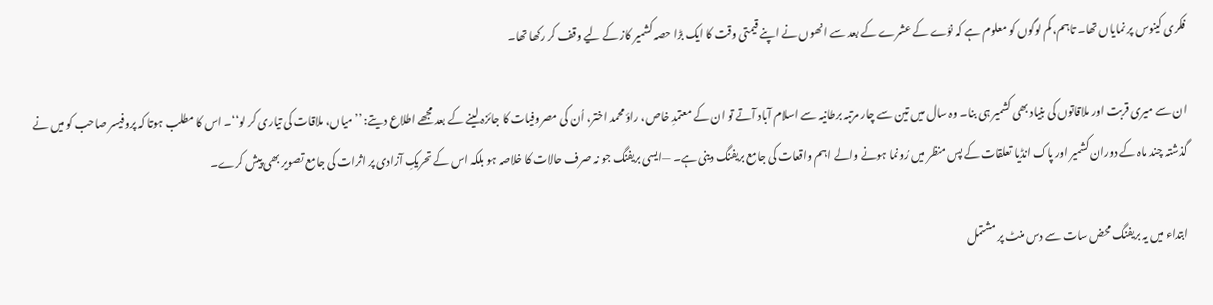فکری کینوس پر نمایاں تھا۔ تاہم، کم لوگوں کو معلوم ہے کہ نوّے کے عشرے کے بعد سے انھوں نے اپنے قیمتی وقت کا ایک بڑا حصہ کشمیر کاز کے لیے وقف کر رکھا تھا۔

ان سے میری قربت اور ملاقاتوں کی بنیاد بھی کشمیر ہی بنا۔ وہ سال میں تین سے چار مرتبہ برطانیہ سے اسلام آباد آتے تو ان کے معتمدِ خاص، راؤ محمد اختر، اُن کی مصروفیات کا جائزہ لینے کے بعد مجھے اطلاع دیتے: ’’میاں، ملاقات کی تیاری کر لو‘‘۔ اس کا مطلب ہوتا کہ پروفیسر صاحب کو میں نے گذشتہ چند ماہ کے دوران کشمیر اور پاک انڈیا تعلقات کے پس منظر میں رُونما ہونے والے اہم واقعات کی جامع بریفنگ دینی ہے۔ —ایسی بریفنگ جو نہ صرف حالات کا خلاصہ ہو بلکہ اس کے تحریکِ آزادی پر اثرات کی جامع تصویر بھی پیش کرے۔

ابتداء میں یہ بریفنگ محض سات سے دس منٹ پر مشتمل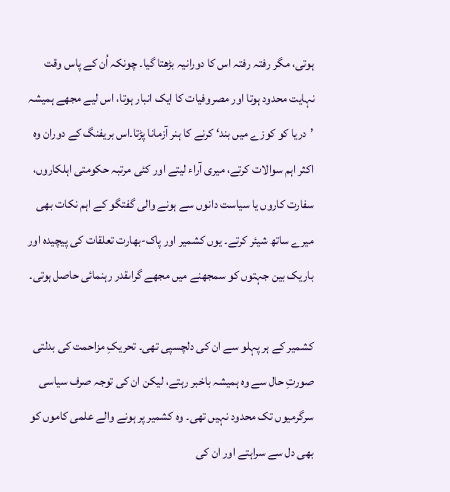ہوتی، مگر رفتہ رفتہ اس کا دورانیہ بڑھتا گیا۔ چونکہ اُن کے پاس وقت نہایت محدود ہوتا اور مصروفیات کا ایک انبار ہوتا، اس لیے مجھے ہمیشہ ’دریا کو کوزے میں بند‘ کرنے کا ہنر آزمانا پڑتا۔اس بریفنگ کے دوران وہ اکثر اہم سوالات کرتے، میری آراء لیتے اور کئی مرتبہ حکومتی اہلکاروں، سفارت کاروں یا سیاست دانوں سے ہونے والی گفتگو کے اہم نکات بھی میرے ساتھ شیئر کرتے۔ یوں کشمیر اور پاک-بھارت تعلقات کی پیچیدہ اور باریک بین جہتوں کو سمجھنے میں مجھے گراںقدر رہنمائی حاصل ہوتی۔

کشمیر کے ہر پہلو سے ان کی دلچسپی تھی۔ تحریکِ مزاحمت کی بدلتی صورتِ حال سے وہ ہمیشہ باخبر رہتے، لیکن ان کی توجہ صرف سیاسی سرگرمیوں تک محدود نہیں تھی۔ وہ کشمیر پر ہونے والے علمی کاموں کو بھی دل سے سراہتے اور ان کی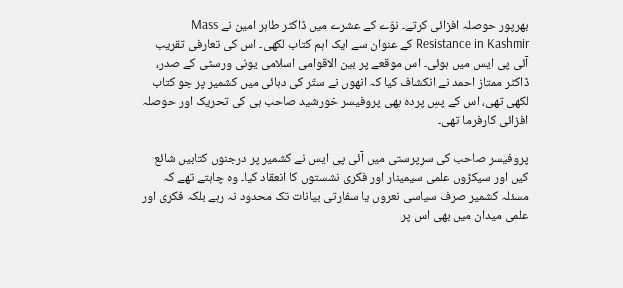بھرپور حوصلہ افزائی کرتے۔ نوّے کے عشرے میں ڈاکٹر طاہر امین نے Mass Resistance in Kashmir کے عنوان سے ایک اہم کتاب لکھی۔ اس کی تعارفی تقریب آئی پی ایس میں ہوئی۔ اس موقعے پر بین الاقوامی اسلامی یونی ورسٹی کے صدر، ڈاکٹر ممتاز احمد نے انکشاف کیا کہ انھوں نے ستّر کی دہائی میں کشمیر پر جو کتاب لکھی تھی، اس کے پسِ پردہ بھی پروفیسر خورشید صاحب ہی کی تحریک اور حوصلہ افزائی کارفرما تھی۔

پروفیسر صاحب کی سرپرستی میں آئی پی ایس نے کشمیر پر درجنوں کتابیں شائع کیں اور سیکڑوں علمی سیمینار اور فکری نشستوں کا انعقاد کیا۔ وہ چاہتے تھے کہ مسئلہ کشمیر صرف سیاسی نعروں یا سفارتی بیانات تک محدود نہ رہے بلکہ فکری اور علمی میدان میں بھی اس پر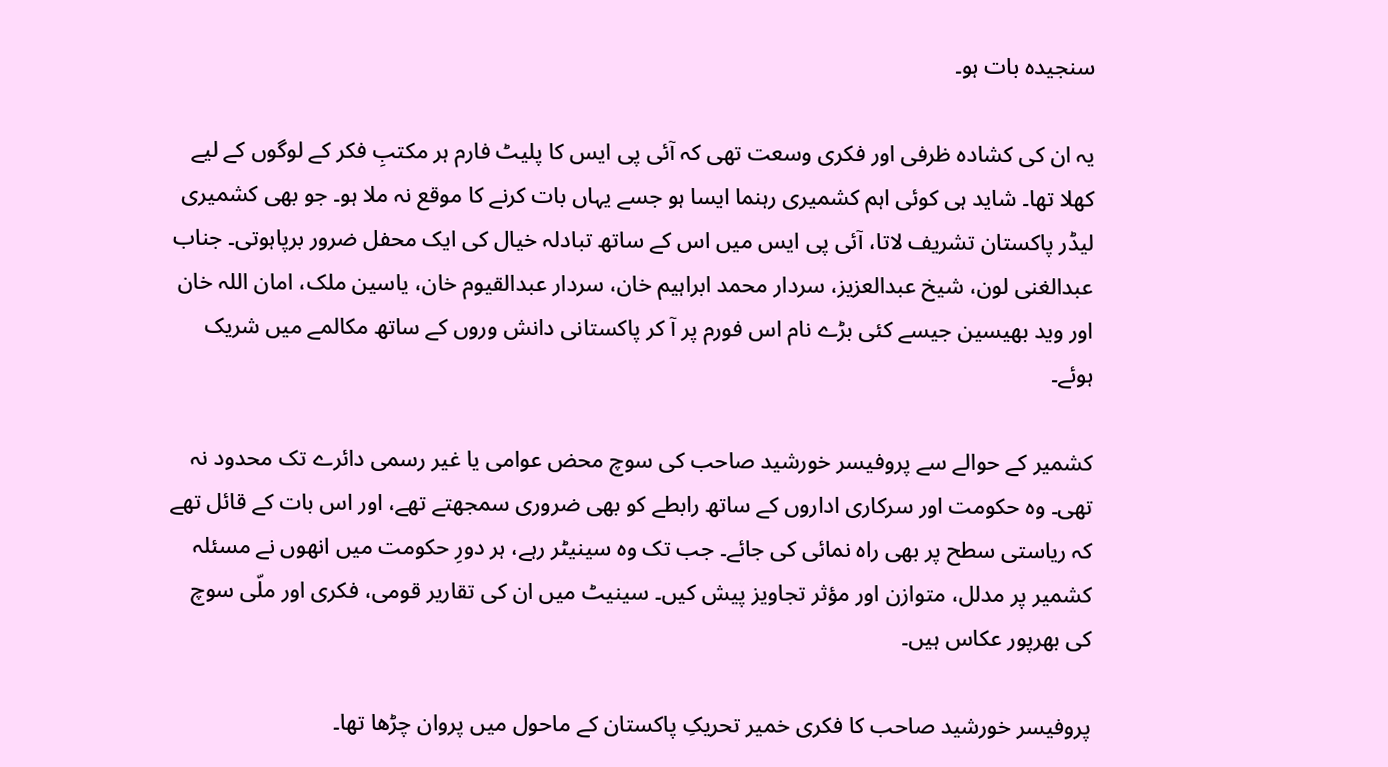سنجیدہ بات ہو۔

یہ ان کی کشادہ ظرفی اور فکری وسعت تھی کہ آئی پی ایس کا پلیٹ فارم ہر مکتبِ فکر کے لوگوں کے لیے کھلا تھا۔ شاید ہی کوئی اہم کشمیری رہنما ایسا ہو جسے یہاں بات کرنے کا موقع نہ ملا ہو۔ جو بھی کشمیری لیڈر پاکستان تشریف لاتا، آئی پی ایس میں اس کے ساتھ تبادلہ خیال کی ایک محفل ضرور برپاہوتی۔ جناب عبدالغنی لون، شیخ عبدالعزیز، سردار محمد ابراہیم خان، سردار عبدالقیوم خان، یاسین ملک، امان اللہ خان اور وید بھیسین جیسے کئی بڑے نام اس فورم پر آ کر پاکستانی دانش وروں کے ساتھ مکالمے میں شریک ہوئے۔

کشمیر کے حوالے سے پروفیسر خورشید صاحب کی سوچ محض عوامی یا غیر رسمی دائرے تک محدود نہ تھی۔ وہ حکومت اور سرکاری اداروں کے ساتھ رابطے کو بھی ضروری سمجھتے تھے، اور اس بات کے قائل تھے کہ ریاستی سطح پر بھی راہ نمائی کی جائے۔ جب تک وہ سینیٹر رہے، ہر دورِ حکومت میں انھوں نے مسئلہ کشمیر پر مدلل، متوازن اور مؤثر تجاویز پیش کیں۔ سینیٹ میں ان کی تقاریر قومی، فکری اور ملّی سوچ کی بھرپور عکاس ہیں۔

پروفیسر خورشید صاحب کا فکری خمیر تحریکِ پاکستان کے ماحول میں پروان چڑھا تھا۔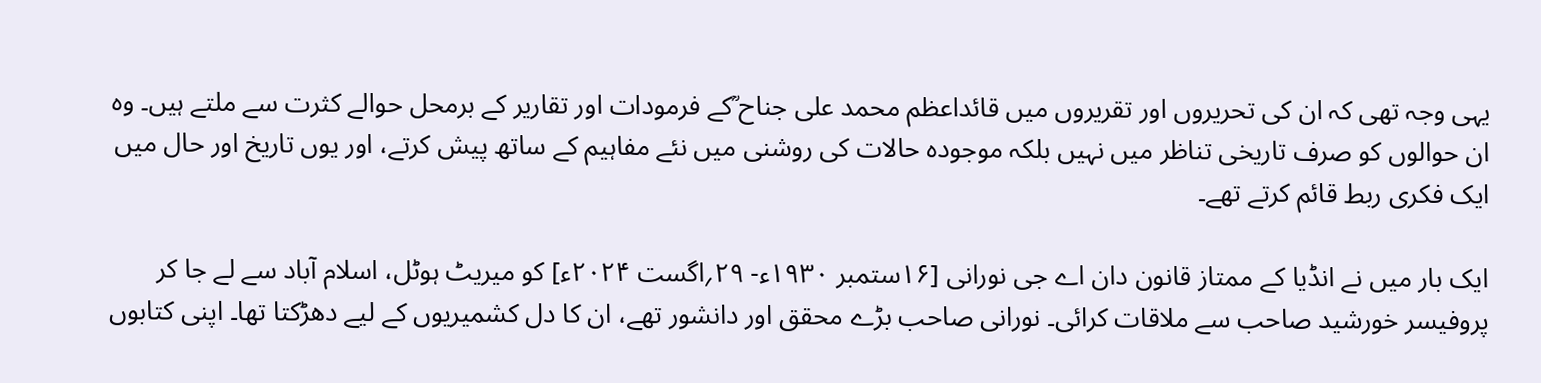یہی وجہ تھی کہ ان کی تحریروں اور تقریروں میں قائداعظم محمد علی جناح ؒکے فرمودات اور تقاریر کے برمحل حوالے کثرت سے ملتے ہیں۔ وہ ان حوالوں کو صرف تاریخی تناظر میں نہیں بلکہ موجودہ حالات کی روشنی میں نئے مفاہیم کے ساتھ پیش کرتے، اور یوں تاریخ اور حال میں ایک فکری ربط قائم کرتے تھے۔

ایک بار میں نے انڈیا کے ممتاز قانون دان اے جی نورانی [۱۶ستمبر ۱۹۳۰ء- ۲۹؍اگست ۲۰۲۴ء] کو میریٹ ہوٹل، اسلام آباد سے لے جا کر پروفیسر خورشید صاحب سے ملاقات کرائی۔ نورانی صاحب بڑے محقق اور دانشور تھے، ان کا دل کشمیریوں کے لیے دھڑکتا تھا۔ اپنی کتابوں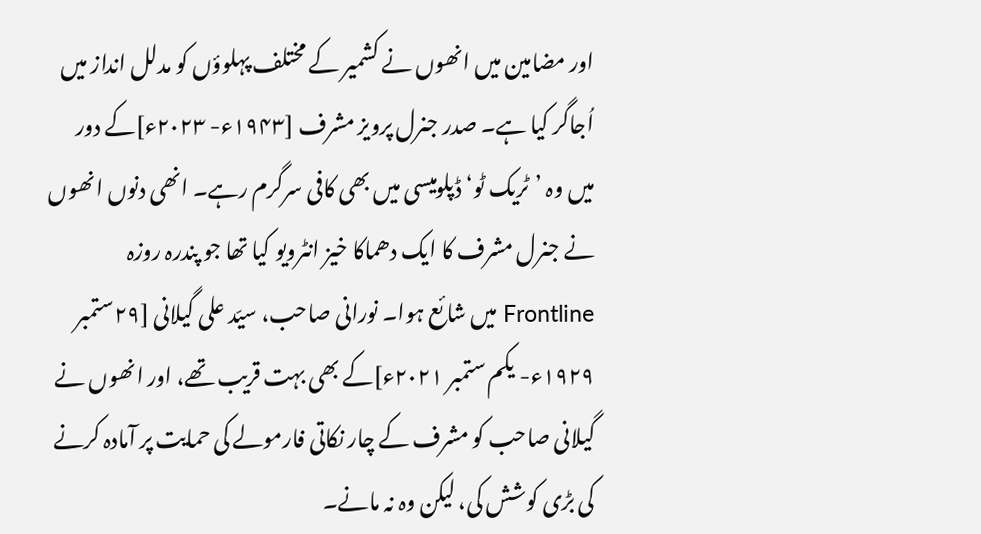اور مضامین میں انھوں نے کشمیر کے مختلف پہلوؤں کو مدلل انداز میں اُجاگر کیا ہے۔ صدر جنرل پرویز مشرف [۱۹۴۳ء- ۲۰۲۳ء]کے دور میں وہ ’ٹریک ٹو‘ ڈپلومیسی میں بھی کافی سرگرم رہے۔ انھی دنوں انھوں نے جنرل مشرف کا ایک دھماکا خیز انٹرویو کیا تھا جو پندرہ روزہ Frontline میں شائع ہوا۔ نورانی صاحب، سیّد علی گیلانی [۲۹ستمبر ۱۹۲۹ء- یکم ستمبر ۲۰۲۱ء]کے بھی بہت قریب تھے، اور انھوں نے گیلانی صاحب کو مشرف کے چار نکاتی فارمولے کی حمایت پر آمادہ کرنے کی بڑی کوشش کی، لیکن وہ نہ مانے۔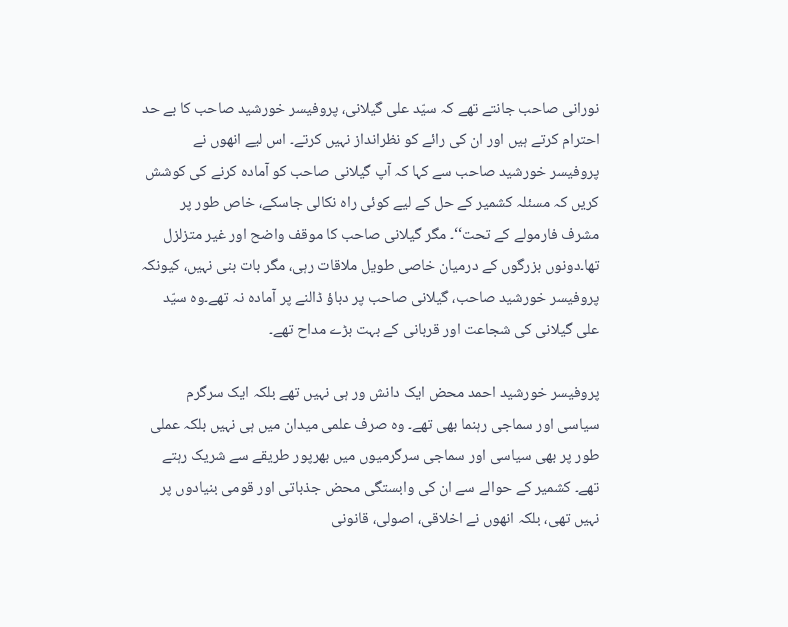نورانی صاحب جانتے تھے کہ سیّد علی گیلانی، پروفیسر خورشید صاحب کا بے حد احترام کرتے ہیں اور ان کی رائے کو نظرانداز نہیں کرتے۔ اس لیے انھوں نے پروفیسر خورشید صاحب سے کہا کہ آپ گیلانی صاحب کو آمادہ کرنے کی کوشش کریں کہ مسئلہ کشمیر کے حل کے لیے کوئی راہ نکالی جاسکے، خاص طور پر مشرف فارمولے کے تحت‘‘۔ مگر گیلانی صاحب کا موقف واضح اور غیر متزلزل تھا۔دونوں بزرگوں کے درمیان خاصی طویل ملاقات رہی، مگر بات بنی نہیں، کیونکہ پروفیسر خورشید صاحب، گیلانی صاحب پر دباؤ ڈالنے پر آمادہ نہ تھے۔وہ سیّد علی گیلانی کی شجاعت اور قربانی کے بہت بڑے مداح تھے۔

پروفیسر خورشید احمد محض ایک دانش ور ہی نہیں تھے بلکہ ایک سرگرم سیاسی اور سماجی رہنما بھی تھے۔ وہ صرف علمی میدان میں ہی نہیں بلکہ عملی طور پر بھی سیاسی اور سماجی سرگرمیوں میں بھرپور طریقے سے شریک رہتے تھے۔ کشمیر کے حوالے سے ان کی وابستگی محض جذباتی اور قومی بنیادوں پر نہیں تھی، بلکہ انھوں نے اخلاقی، اصولی، قانونی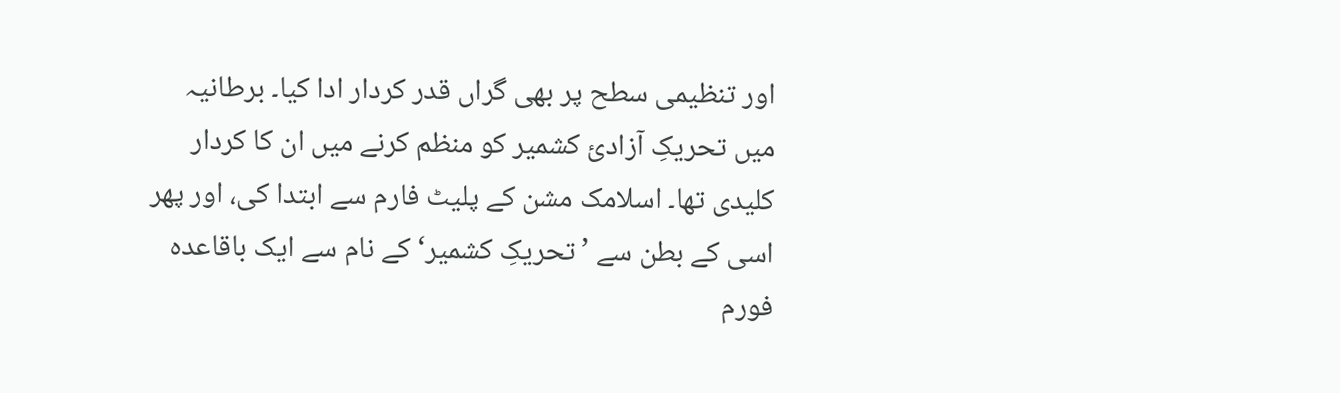اور تنظیمی سطح پر بھی گراں قدر کردار ادا کیا۔ برطانیہ میں تحریکِ آزادیٔ کشمیر کو منظم کرنے میں ان کا کردار کلیدی تھا۔ اسلامک مشن کے پلیٹ فارم سے ابتدا کی، اور پھر اسی کے بطن سے ’تحریکِ کشمیر‘ کے نام سے ایک باقاعدہ فورم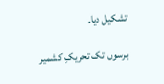تشکیل دیا۔

برسوں تک تحریکِ کشمیر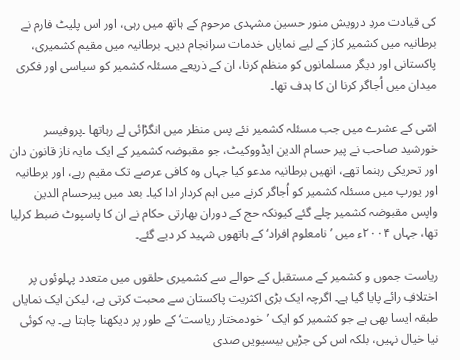کی قیادت مردِ درویش منور حسین مشہدی مرحوم کے ہاتھ میں رہی، اور اس پلیٹ فارم نے برطانیہ میں کشمیر کاز کے لیے نمایاں خدمات سرانجام دیں۔ برطانیہ میں مقیم کشمیری، پاکستانی اور دیگر مسلمانوں کو منظم کرنا، ان کے ذریعے مسئلہ کشمیر کو سیاسی اور فکری میدان میں اُجاگر کرنا ان کا ہدف تھا۔

اسّی کے عشرے میں جب مسئلہ کشمیر نئے پس منظر میں انگڑائی لے رہاتھا ۔پروفیسر خورشید صاحب نے پیر حسام الدین ایڈووکیٹ، جو مقبوضہ کشمیر کے ایک مایہ ناز قانون دان اور تحریکی رہنما تھے، انھیں برطانیہ مدعو کیا جہاں وہ کافی عرصے تک مقیم رہے، اور برطانیہ اور یورپ میں مسئلہ کشمیر کو اُجاگر کرنے میں اہم کردار ادا کیا۔ بعد میں پیرحسام الدین واپس مقبوضہ کشمیر چلے گئے کیونکہ حج کے دوران بھارتی حکام نے ان کا پاسپوٹ ضبط کرلیا تھا، جہاں ۲۰۰۴ء میں ’نامعلوم افراد‘ کے ہاتھوں شہید کر دیے گئے۔

ریاست جموں و کشمیر کے مستقبل کے حوالے سے کشمیری حلقوں میں متعدد پہلوئوں پر اختلافِ رائے پایا گیا ہے۔ اگرچہ ایک بڑی اکثریت پاکستان سے محبت کرتی ہے، لیکن ایک نمایاں طبقہ ایسا بھی ہے جو کشمیر کو ایک ’خودمختار ریاست‘ کے طور پر دیکھنا چاہتا ہے۔ یہ کوئی نیا خیال نہیں، بلکہ اس کی جڑیں بیسیویں صدی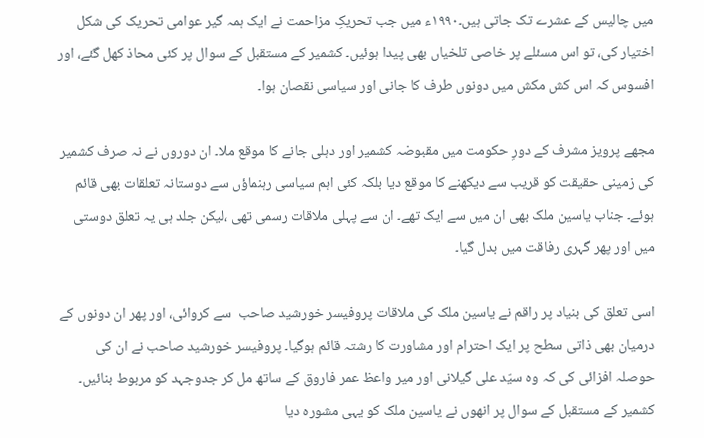میں چالیس کے عشرے تک جاتی ہیں۔۱۹۹۰ء میں جب تحریکِ مزاحمت نے ایک ہمہ گیر عوامی تحریک کی شکل اختیار کی، تو اس مسئلے پر خاصی تلخیاں بھی پیدا ہوئیں۔ کشمیر کے مستقبل کے سوال پر کئی محاذ کھل گئے، اور افسوس کہ اس کش مکش میں دونوں طرف کا جانی اور سیاسی نقصان ہوا۔

مجھے پرویز مشرف کے دورِ حکومت میں مقبوضہ کشمیر اور دہلی جانے کا موقع ملا۔ ان دوروں نے نہ صرف کشمیر کی زمینی حقیقت کو قریب سے دیکھنے کا موقع دیا بلکہ کئی اہم سیاسی رہنماؤں سے دوستانہ تعلقات بھی قائم ہوئے۔ جناب یاسین ملک بھی ان میں سے ایک تھے۔ ان سے پہلی ملاقات رسمی تھی ،لیکن جلد ہی یہ تعلق دوستی میں اور پھر گہری رفاقت میں بدل گیا۔

اسی تعلق کی بنیاد پر راقم نے یاسین ملک کی ملاقات پروفیسر خورشید صاحب  سے کروائی، اور پھر ان دونوں کے درمیان بھی ذاتی سطح پر ایک احترام اور مشاورت کا رشتہ قائم ہوگیا۔ پروفیسر خورشید صاحب نے ان کی حوصلہ افزائی کی کہ وہ سیّد علی گیلانی اور میر واعظ عمر فاروق کے ساتھ مل کر جدوجہد کو مربوط بنائیں۔ کشمیر کے مستقبل کے سوال پر انھوں نے یاسین ملک کو یہی مشورہ دیا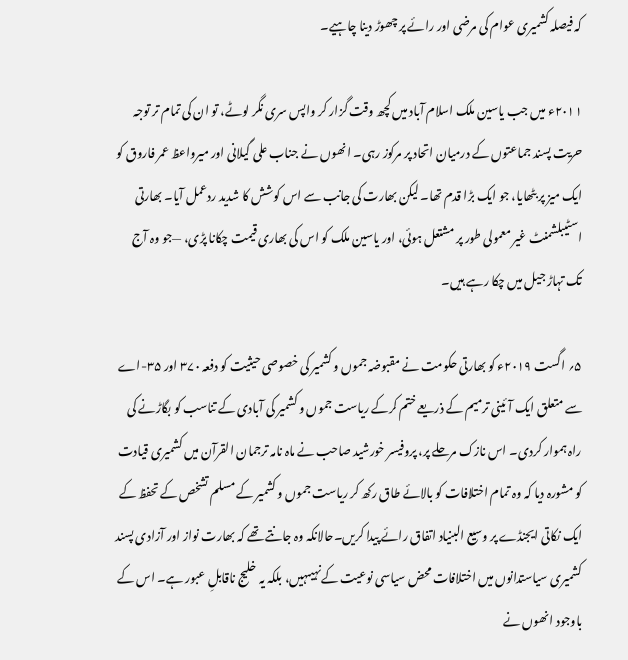کہ فیصلہ کشمیری عوام کی مرضی اور رائے پر چھوڑ دینا چاہیے۔

۲۰۱۱ء میں جب یاسین ملک اسلام آباد میں کچھ وقت گزار کر واپس سری نگر لوٹے، تو ان کی تمام تر توجہ حریت پسند جماعتوں کے درمیان اتحاد پر مرکوز رہی۔ انھوں نے جناب علی گیلانی اور میرواعظ عمر فاروق کو ایک میز پر بٹھایا، جو ایک بڑا قدم تھا۔ لیکن بھارت کی جانب سے اس کوشش کا شدید ردعمل آیا۔ بھارتی اسٹیبلشمنٹ غیر معمولی طور پر مشتعل ہوئی، اور یاسین ملک کو اس کی بھاری قیمت چکانا پڑی، —جو وہ آج تک تہاڑ جیل میں چکا رہے ہیں۔

۵؍ اگست ۲۰۱۹ء کو بھارتی حکومت نے مقبوضہ جموں و کشمیر کی خصوصی حیثیت کو دفعہ ۳۷۰ اور ۳۵-اے سے متعلق ایک آئینی ترمیم کے ذریعے ختم کرکے ریاست جموں و کشمیر کی آبادی کے تناسب کو بگاڑنے کی راہ ہموار کردی۔ اس نازک مرحلے پر، پروفیسر خورشید صاحب نے ماہ نامہ ترجمان القرآن میں کشمیری قیادت کو مشورہ دیا کہ وہ تمام اختلافات کو بالائے طاق رکھ کر ریاست جموں و کشمیر کے مسلم تشخص کے تحفظ کے ایک نکاتی ایجنڈے پر وسیع البنیاد اتفاق رائے پیدا کریں۔حالانکہ وہ جانتے تھے کہ بھارت نواز اور آزادی پسند کشمیری سیاستدانوں میں اختلافات محض سیاسی نوعیت کےنہیںہیں، بلکہ یہ خلیج ناقابلِ عبور ہے۔ اس کے باوجود انھوں نے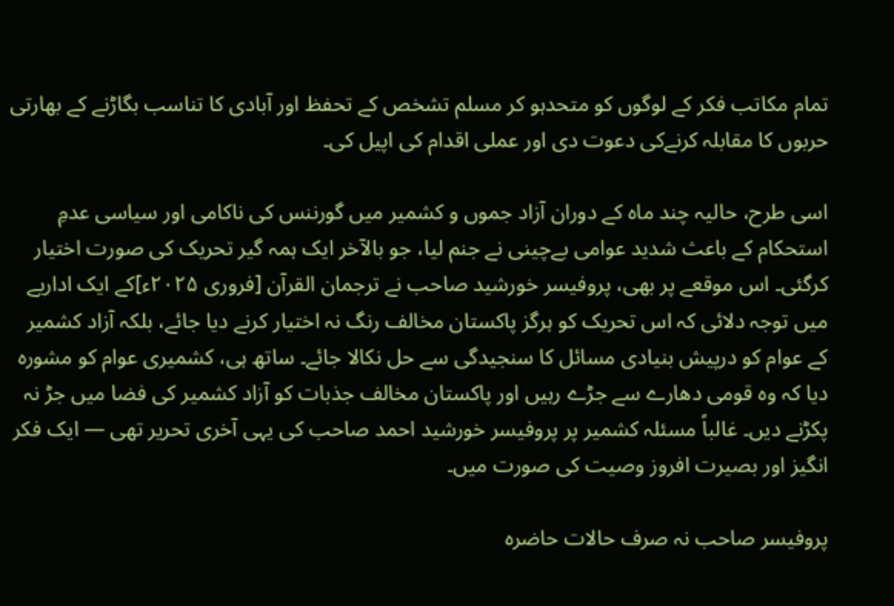تمام مکاتب فکر کے لوگوں کو متحدہو کر مسلم تشخص کے تحفظ اور آبادی کا تناسب بگاڑنے کے بھارتی حربوں کا مقابلہ کرنےکی دعوت دی اور عملی اقدام کی اپیل کی۔

اسی طرح، حالیہ چند ماہ کے دوران آزاد جموں و کشمیر میں گورننس کی ناکامی اور سیاسی عدمِ استحکام کے باعث شدید عوامی بےچینی نے جنم لیا، جو بالآخر ایک ہمہ گیر تحریک کی صورت اختیار کرگئی۔ اس موقعے پر بھی، پروفیسر خورشید صاحب نے ترجمان القرآن [فروری ۲۰۲۵ء]کے ایک اداریے میں توجہ دلائی کہ اس تحریک کو ہرگز پاکستان مخالف رنگ نہ اختیار کرنے دیا جائے، بلکہ آزاد کشمیر کے عوام کو درپیش بنیادی مسائل کا سنجیدگی سے حل نکالا جائے۔ ساتھ ہی، کشمیری عوام کو مشورہ دیا کہ وہ قومی دھارے سے جڑے رہیں اور پاکستان مخالف جذبات کو آزاد کشمیر کی فضا میں جڑ نہ پکڑنے دیں۔ غالباً مسئلہ کشمیر پر پروفیسر خورشید احمد صاحب کی یہی آخری تحریر تھی — ایک فکر انگیز اور بصیرت افروز وصیت کی صورت میں۔

پروفیسر صاحب نہ صرف حالات حاضرہ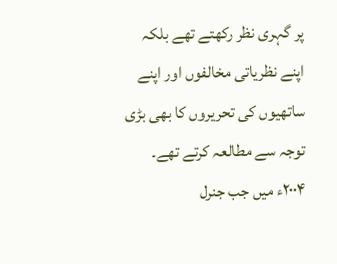پر گہری نظر رکھتے تھے بلکہ اپنے نظریاتی مخالفوں اور اپنے ساتھیوں کی تحریروں کا بھی بڑی توجہ سے مطالعہ کرتے تھے۔ ۲۰۰۴ء میں جب جنرل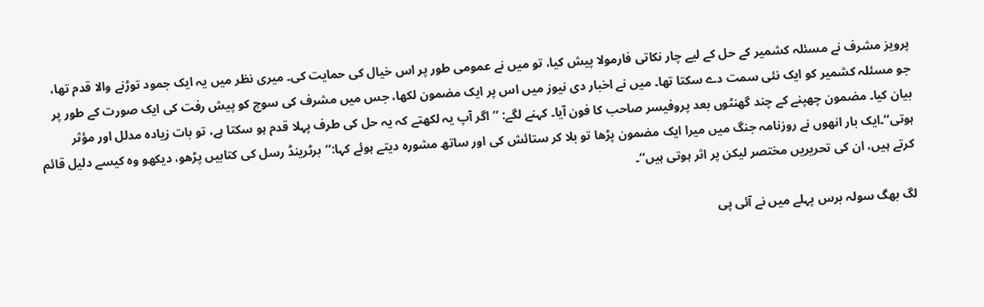پرویز مشرف نے مسئلہ کشمیر کے حل کے لیے چار نکاتی فارمولا پیش کیا، تو میں نے عمومی طور پر اس خیال کی حمایت کی۔ میری نظر میں یہ ایک جمود توڑنے والا قدم تھا، جو مسئلہ کشمیر کو ایک نئی سمت دے سکتا تھا۔ میں نے اخبار دی نیوز میں اس پر ایک مضمون لکھا، جس میں مشرف کی سوچ کو پیش رفت کی ایک صورت کے طور پر بیان کیا۔ مضمون چھپنے کے چند گھنٹوں بعد پروفیسر صاحب کا فون آیا۔ کہنے لگے: ’’اگر آپ یہ لکھتے کہ یہ حل کی طرف پہلا قدم ہو سکتا ہے، تو بات زیادہ مدلل اور مؤثر ہوتی‘‘۔ایک بار انھوں نے روزنامہ جنگ میں میرا ایک مضمون پڑھا تو بلا کر ستائش کی اور ساتھ مشورہ دیتے ہوئے کہا:’’برٹرینڈ رسل کی کتابیں پڑھو، دیکھو وہ کیسے دلیل قائم کرتے ہیں، ان کی تحریریں مختصر لیکن پر اثر ہوتی ہیں‘‘۔

لگ بھگ سولہ برس پہلے میں نے آئی پی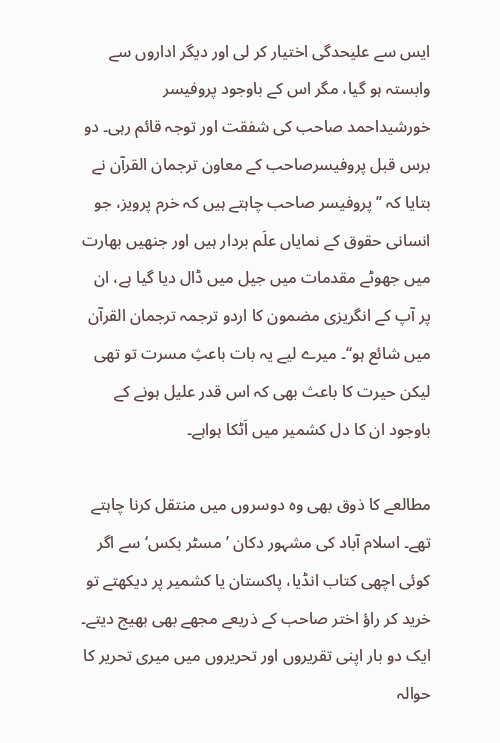ایس سے علیحدگی اختیار کر لی اور دیگر اداروں سے وابستہ ہو گیا، مگر اس کے باوجود پروفیسر خورشیداحمد صاحب کی شفقت اور توجہ قائم رہی۔ دو برس قبل پروفیسرصاحب کے معاون ترجمان القرآن نے بتایا کہ ’’پروفیسر صاحب چاہتے ہیں کہ خرم پرویز، جو انسانی حقوق کے نمایاں علَم بردار ہیں اور جنھیں بھارت میں جھوٹے مقدمات میں جیل میں ڈال دیا گیا ہے، ان پر آپ کے انگریزی مضمون کا اردو ترجمہ ترجمان القرآن میں شائع ہو‘‘۔ میرے لیے یہ بات باعثِ مسرت تو تھی لیکن حیرت کا باعث بھی کہ اس قدر علیل ہونے کے باوجود ان کا دل کشمیر میں اَٹکا ہواہے۔

مطالعے کا ذوق بھی وہ دوسروں میں منتقل کرنا چاہتے تھے۔ اسلام آباد کی مشہور دکان ’مسٹر بکس‘ سے اگر کوئی اچھی کتاب انڈیا، پاکستان یا کشمیر پر دیکھتے تو خرید کر راؤ اختر صاحب کے ذریعے مجھے بھی بھیج دیتے۔ ایک دو بار اپنی تقریروں اور تحریروں میں میری تحریر کا حوالہ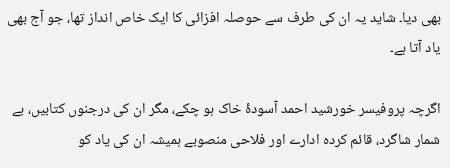بھی دیا۔ شاید یہ ان کی طرف سے حوصلہ افزائی کا ایک خاص انداز تھا، جو آج بھی یاد آتا ہے۔

اگرچہ پروفیسر خورشید احمد آسودۂ خاک ہو چکے، مگر ان کی درجنوں کتابیں، بے شمار شاگرد، قائم کردہ ادارے اور فلاحی منصوبے ہمیشہ ان کی یاد کو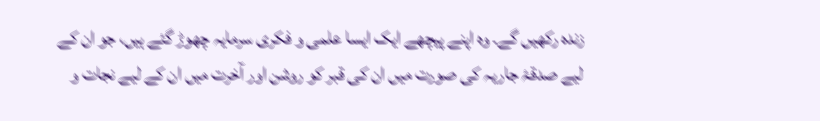زندہ رکھیں گے۔ وہ اپنے پیچھے ایک ایسا علمی و فکری سرمایہ چھوڑ گئے ہیں، جو ان کے لیے صدقۂ جاریہ کی صورت میں ان کی قبر کو روشن اور آخرت میں ان کے لیے نجات و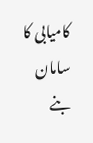کامیابی کا سامان بنے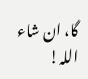گا، ان شاء اللہ!